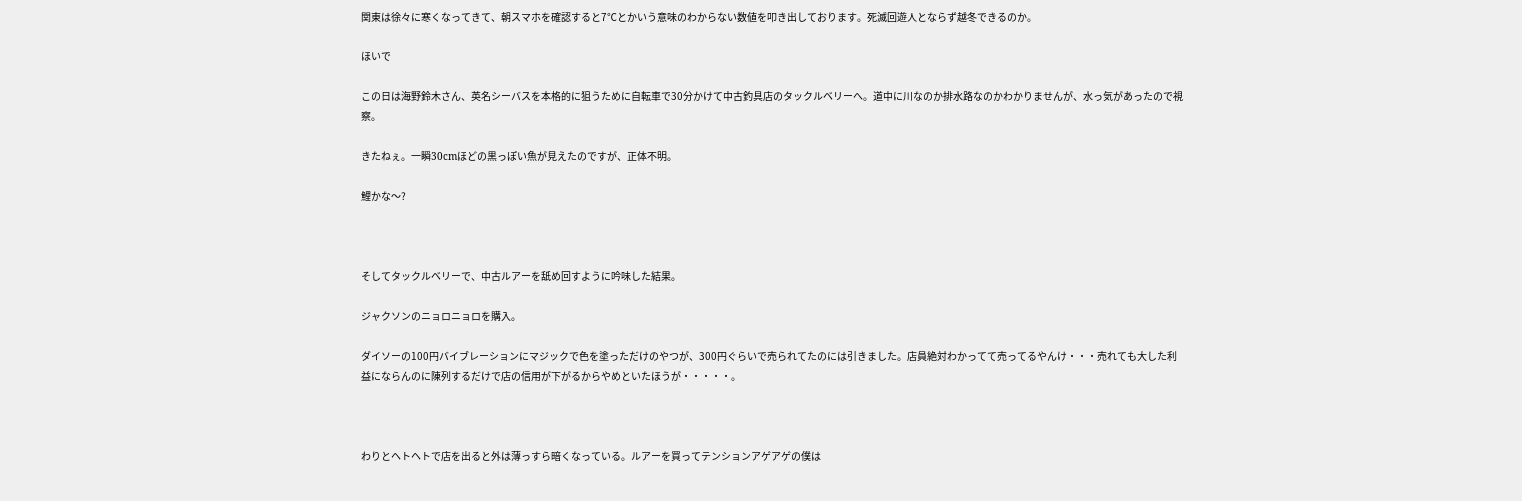関東は徐々に寒くなってきて、朝スマホを確認すると7℃とかいう意味のわからない数値を叩き出しております。死滅回遊人とならず越冬できるのか。

ほいで

この日は海野鈴木さん、英名シーバスを本格的に狙うために自転車で30分かけて中古釣具店のタックルベリーへ。道中に川なのか排水路なのかわかりませんが、水っ気があったので視察。

きたねぇ。一瞬30cmほどの黒っぽい魚が見えたのですが、正体不明。

鯉かな〜?



そしてタックルベリーで、中古ルアーを舐め回すように吟味した結果。

ジャクソンのニョロニョロを購入。

ダイソーの100円バイブレーションにマジックで色を塗っただけのやつが、300円ぐらいで売られてたのには引きました。店員絶対わかってて売ってるやんけ・・・売れても大した利益にならんのに陳列するだけで店の信用が下がるからやめといたほうが・・・・・。



わりとヘトヘトで店を出ると外は薄っすら暗くなっている。ルアーを買ってテンションアゲアゲの僕は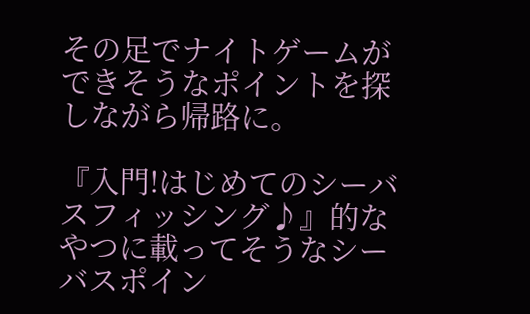その足でナイトゲームができそうなポイントを探しながら帰路に。

『入門!はじめてのシーバスフィッシング♪』的なやつに載ってそうなシーバスポイン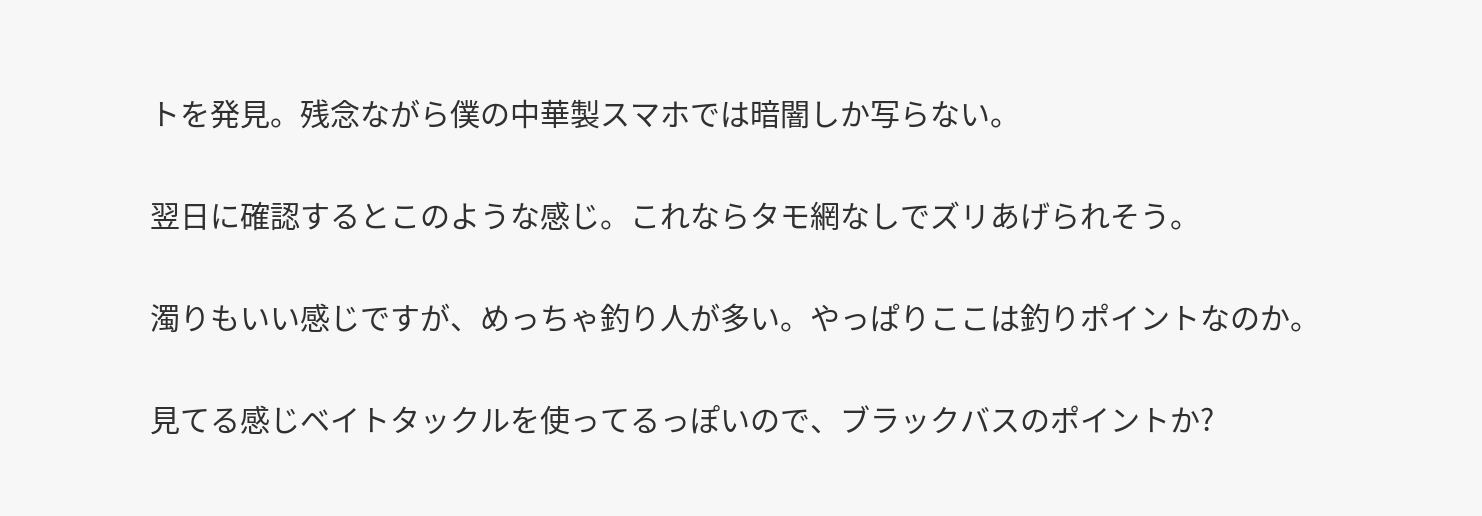トを発見。残念ながら僕の中華製スマホでは暗闇しか写らない。

翌日に確認するとこのような感じ。これならタモ網なしでズリあげられそう。

濁りもいい感じですが、めっちゃ釣り人が多い。やっぱりここは釣りポイントなのか。

見てる感じベイトタックルを使ってるっぽいので、ブラックバスのポイントか?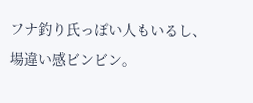フナ釣り氏っぽい人もいるし、場違い感ビンビン。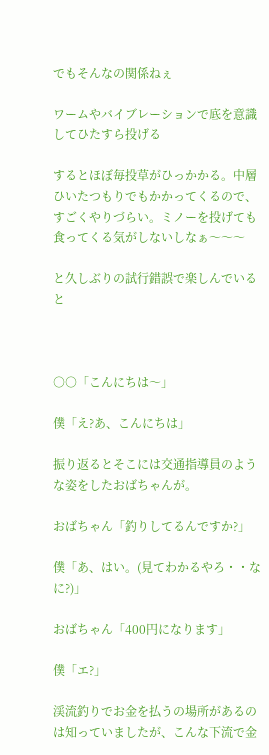でもそんなの関係ねぇ

ワームやバイブレーションで底を意識してひたすら投げる

するとほぼ毎投草がひっかかる。中層ひいたつもりでもかかってくるので、すごくやりづらい。ミノーを投げても食ってくる気がしないしなぁ〜〜〜

と久しぶりの試行錯誤で楽しんでいると



○○「こんにちは〜」

僕「え?あ、こんにちは」

振り返るとそこには交通指導員のような姿をしたおばちゃんが。

おばちゃん「釣りしてるんですか?」

僕「あ、はい。(見てわかるやろ・・なに?)」

おばちゃん「400円になります」

僕「エ?」

渓流釣りでお金を払うの場所があるのは知っていましたが、こんな下流で金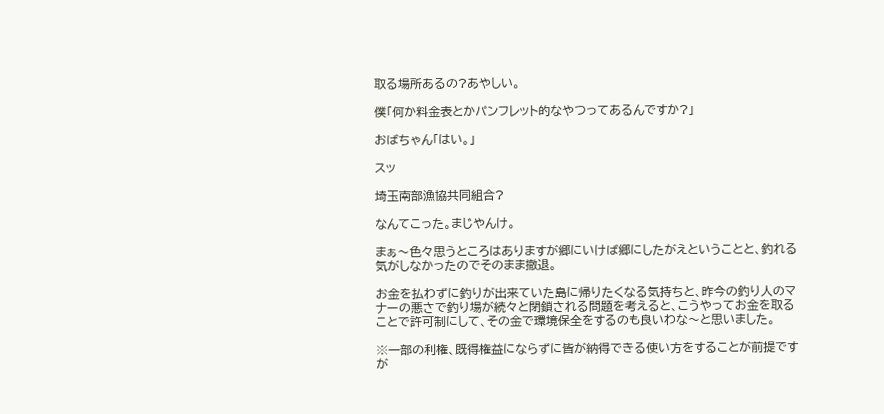取る場所あるの?あやしい。

僕「何か料金表とかパンフレット的なやつってあるんですか?」

おばちゃん「はい。」

スッ

埼玉南部漁協共同組合?

なんてこった。まじやんけ。

まぁ〜色々思うところはありますが郷にいけば郷にしたがえということと、釣れる気がしなかったのでそのまま撤退。

お金を払わずに釣りが出来ていた島に帰りたくなる気持ちと、昨今の釣り人のマナーの悪さで釣り場が続々と閉鎖される問題を考えると、こうやってお金を取ることで許可制にして、その金で環境保全をするのも良いわな〜と思いました。

※一部の利権、既得権益にならずに皆が納得できる使い方をすることが前提ですが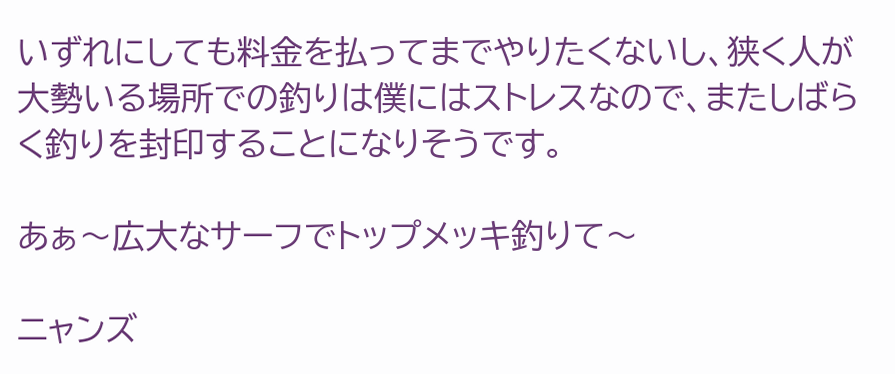いずれにしても料金を払ってまでやりたくないし、狭く人が大勢いる場所での釣りは僕にはストレスなので、またしばらく釣りを封印することになりそうです。

あぁ〜広大なサーフでトップメッキ釣りて〜

ニャンズ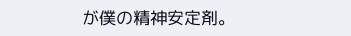が僕の精神安定剤。